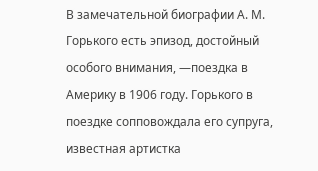В замечательной биографии А. М. Горького есть эпизод, достойный особого внимания, —поездка в Америку в 1906 году. Горького в поездке сопповождала его супруга, известная артистка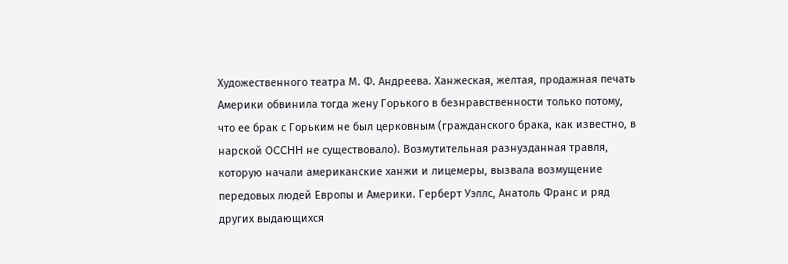Художественного театра М. Ф. Андреева. Ханжеская, желтая, продажная печать Америки обвинила тогда жену Горького в безнравственности только потому, что ее брак с Горьким не был церковным (гражданского брака, как известно, в нарской OCCHH не существовало). Возмутительная разнузданная травля, которую начали американские ханжи и лицемеры, вызвала возмущение передовых людей Европы и Америки. Герберт Уэллс, Анатоль Франс и ряд других выдающихся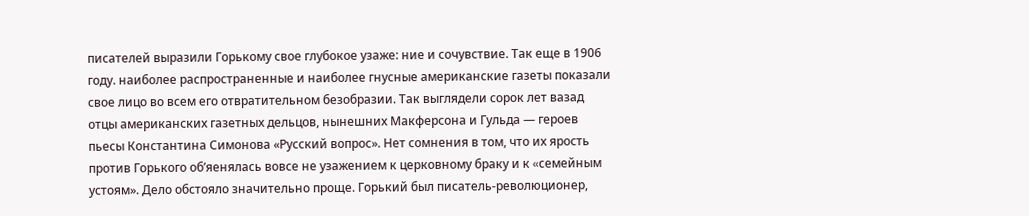писателей выразили Горькому свое глубокое узаже: ние и сочувствие. Так еще в 1906 году. наиболее распространенные и наиболее гнусные американские газеты показали свое лицо во всем его отвратительном безобразии. Так выглядели сорок лет вазад отцы американских газетных дельцов, нынешних Макферсона и Гульда — героев пьесы Константина Симонова «Русский вопрос». Нет сомнения в том, что их ярость против Горького об’яенялась вовсе не узажением к церковному браку и к «ceмейным устоям». Дело обстояло значительно проще. Горький был писатель-революционер,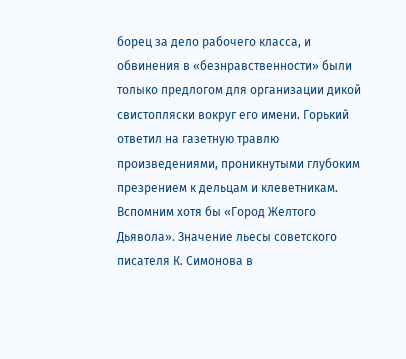борец за дело рабочего класса, и обвинения в «безнравственности» были толыко предлогом для организации дикой свистопляски вокруг его имени. Горький ответил на газетную травлю произведениями, проникнутыми глубоким презрением к дельцам и клеветникам. Вспомним хотя бы «Город Желтого Дьявола». Значение льесы советского писателя К. Симонова в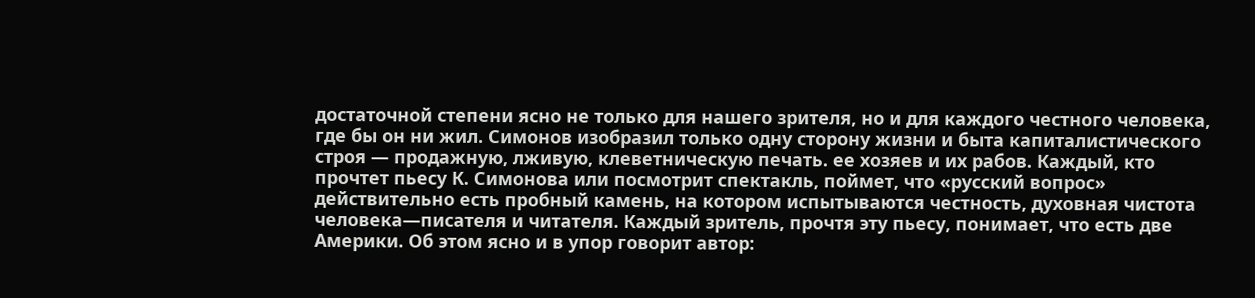достаточной степени ясно не только для нашего зрителя, но и для каждого честного человека, где бы он ни жил. Симонов изобразил только одну сторону жизни и быта капиталистического строя — продажную, лживую, клеветническую печать. ее хозяев и их рабов. Каждый, кто прочтет пьесу К. Симонова или посмотрит спектакль, поймет, что «русский вопрос» действительно есть пробный камень, на котором испытываются честность, духовная чистота человека—писателя и читателя. Каждый зритель, прочтя эту пьесу, понимает, что есть две Америки. Об этом ясно и в упор говорит автор: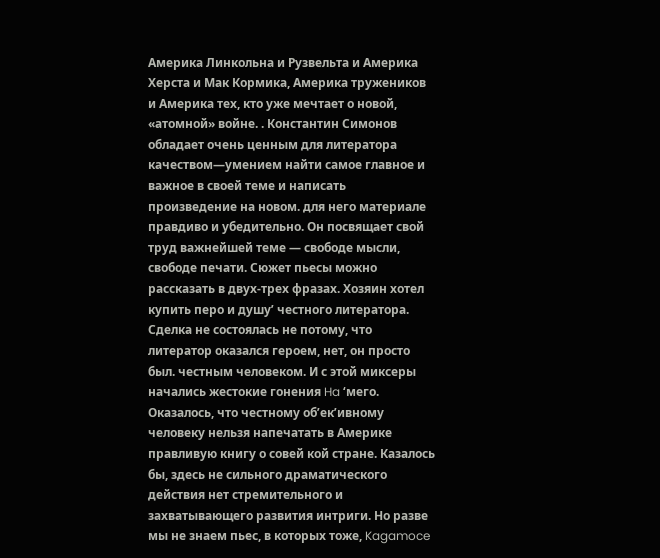Америка Линкольна и Рузвельта и Америка Херста и Мак Кормика, Америка тружеников и Америка тех, кто уже мечтает о новой, «атомной» войне. . Константин Симонов обладает очень ценным для литератора качеством—умением найти самое главное и важное в своей теме и написать произведение на новом. для него материале правдиво и убедительно. Он посвящает свой труд важнейшей теме — свободе мысли, свободе печати. Сюжет пьесы можно рассказать в двух-трех фразах. Хозяин хотел купить перо и душу’ честного литератора. Сделка не состоялась не потому, что литератор оказался героем, нет, он просто был. честным человеком. И с этой миксеры начались жестокие гонения Ha ‘мего. Оказалось, что честному об’ек’ивному человеку нельзя напечатать в Америке правливую книгу о совей кой стране. Казалось бы, здесь не сильного драматического действия нет стремительного и захватывающего развития интриги. Но разве мы не знаем пьес, в которых тоже, Kagamoce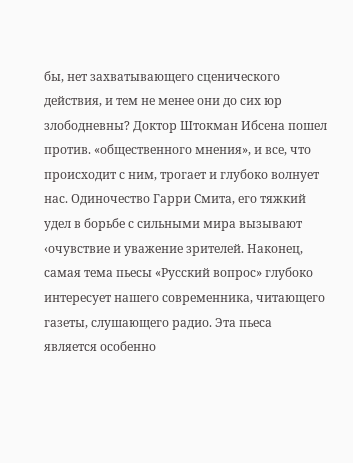бы, нет захватывающего сценического действия, и тем не менее они до сих юр злободневны? Доктор Штокман Ибсена пошел против. «общественного мнения», и все, что происходит с ним, трогает и глубоко волнует нас. Одиночество Гарри Смита, его тяжкий удел в борьбе с сильными мира вызывают ‹очувствие и уважение зрителей. Наконец, самая тема пьесы «Русский вопрос» глубоко интересует нашего современника, читающего газеты, слушающего радио. Эта пьеса является особенно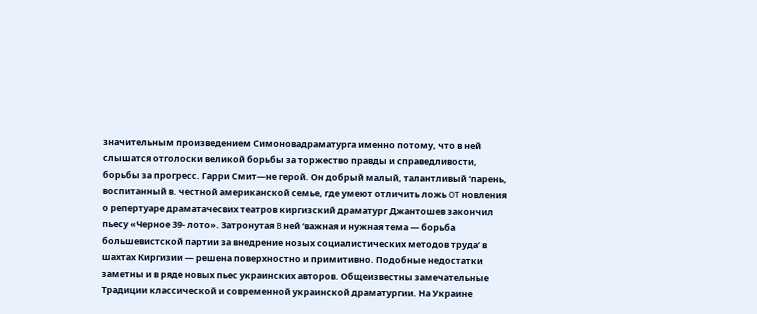значительным произведением Симоновадраматурга именно потому, что в ней слышатся отголоски великой борьбы за торжество правды и справедливости, борьбы за прогресс. Гарри Смит—не герой. Он добрый малый, талантливый ‘парень, воспитанный в. честной американской семье, где умеют отличить ложь OT новления о репертуаре драматачесвих театров киргизский драматург Джантошев закончил пьесу «Черное 39- лото». Затронутая B ней ‘важная и нужная тема — борьба большевистской партии за внедрение нозых социалистических методов труда’ в шахтах Киргизии — решена поверхностно и примитивно. Подобные недостатки заметны и в ряде новых пьес украинских авторов. Общеизвестны замечательные Традиции классической и современной украинской драматургии. На Украине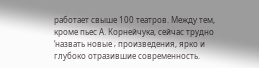работает свыше 100 театров. Между тем, кроме пьес А. Корнейчука, сейчас трудно ‘назвать новые ‚ произведения, ярко и глубоко отразившие современность.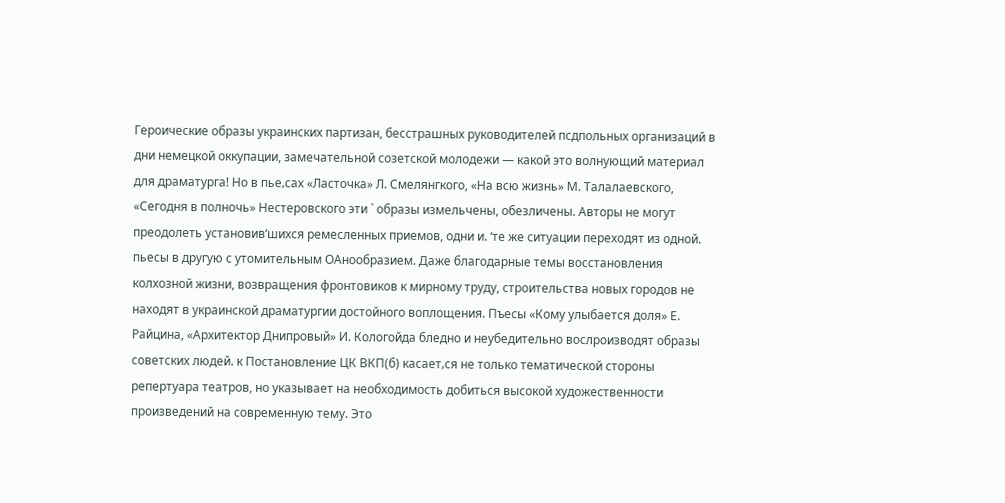Героические образы украинских партизан, бесстрашных руководителей псдпольных организаций в дни немецкой оккупации, замечательной созетской молодежи — какой это волнующий материал для драматурга! Но в пье‚сах «Ласточка» Л. Смелянгкого, «На всю жизнь» М. Талалаевского, «Сегодня в полночь» Нестеровского эти ` образы измельчены, обезличены. Авторы не могут преодолеть установив‘шихся ремесленных приемов, одни и. ‘те же ситуации переходят из одной. пьесы в другую с утомительным OAнообразием. Даже благодарные темы восстановления колхозной жизни, возвращения фронтовиков к мирному труду, строительства новых городов не находят в украинской драматургии достойного воплощения. Пъесы «Кому улыбается доля» Е. Райцина, «Архитектор Днипровый» И. Кологойда бледно и неубедительно вослроизводят образы советских людей. к Постановление ЦК ВКП(б) касает‚ся не только тематической стороны репертуара театров, но указывает на необходимость добиться высокой художественности произведений на современную тему. Это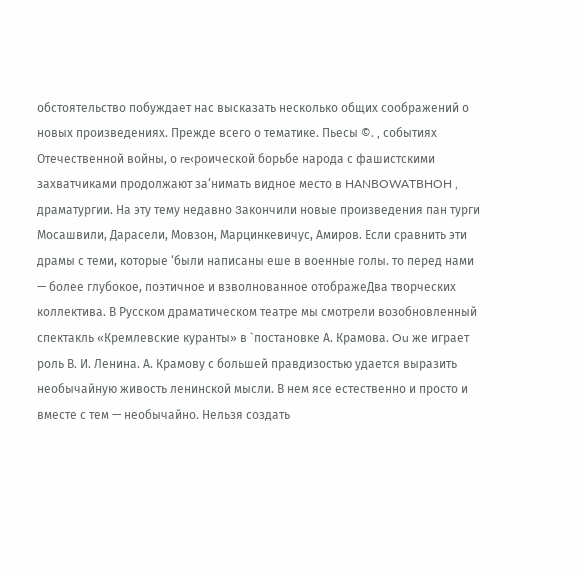обстоятельство побуждает нас высказать несколько общих соображений о новых произведениях. Прежде всего о тематике. Пьесы ©. ‚ событиях Отечественной войны, о re‹роической борьбе народа с фашистскими захватчиками продолжают за‘нимать видное место в HANBOWATBHOH ‚ драматургии. На эту тему недавно 3aкончили новые произведения пан турги Мосашвили, Дарасели, Мовзон, Марцинкевичус, Амиров. Если сравнить эти драмы с теми, которые ‘были написаны еше в военные голы. то перед нами — более глубокое, поэтичное и взволнованное отображеДва творческих коллектива. В Русском драматическом театре мы смотрели возобновленный спектакль «Кремлевские куранты» в `постановке А. Крамова. Ou же играет роль В. И. Ленина. А. Крамову с большей правдизостью удается выразить необычайную живость ленинской мысли. В нем ясе естественно и просто и вместе с тем — необычайно. Нельзя создать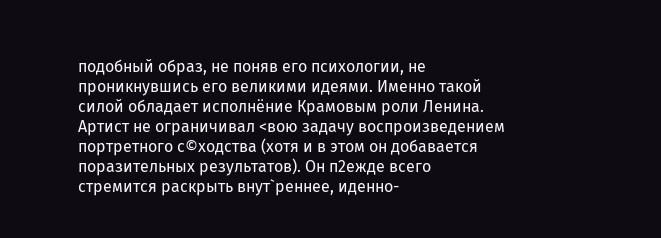подобный образ, не поняв его психологии, не проникнувшись его великими идеями. Именно такой силой обладает исполнёние Крамовым роли Ленина. Артист не ограничивал <вою задачу воспроизведением портретного с©ходства (хотя и в этом он добавается поразительных результатов). Он п2ежде всего стремится раскрыть внут`реннее, иденно-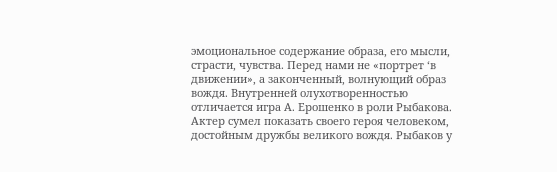эмоциональное содержание образа, его мысли, страсти, чувства. Перед нами не «портрет ‘в движении», а законченный, волнующий образ вождя. Внутренней олухотворенностью отличается игра А. Ерошенко в роли Рыбакова. Актер сумел показать своего героя человеком, достойным дружбы великого вождя. Рыбаков у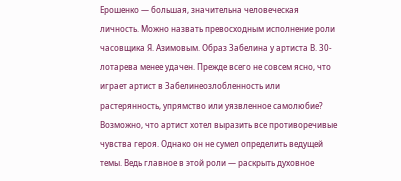Ерошенко — большая, значительна человеческая личность. Можно назвать превосходным исполнение роли часовщика Я. Азимовым. Образ Забелина у артиста В. 30- лотарева менее удачен. Прежде всего не совсем ясно, что играет артист в Забелинеозлобленность или растерянность, упрямство или уязвленное самолюбие? Возможно, что артист хотел выразить все противоречивые чувства героя. Однако он не сумел определить ведущей темы. Ведь главное в этой роли — раскрыть духовное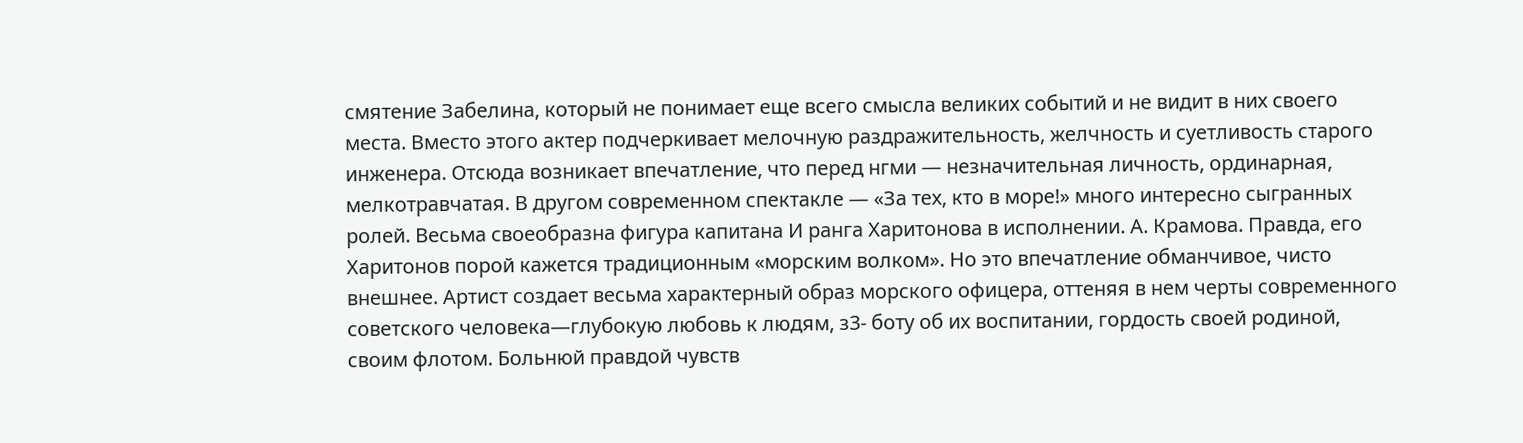смятение Забелина, который не понимает еще всего смысла великих событий и не видит в них своего места. Вместо этого актер подчеркивает мелочную раздражительность, желчность и суетливость старого инженера. Отсюда возникает впечатление, что перед нгми — незначительная личность, ординарная, мелкотравчатая. В другом современном спектакле — «За тех, кто в море!» много интересно сыгранных ролей. Весьма своеобразна фигура капитана И ранга Харитонова в исполнении. А. Крамова. Правда, его Харитонов порой кажется традиционным «морским волком». Но это впечатление обманчивое, чисто внешнее. Артист создает весьма характерный образ морского офицера, оттеняя в нем черты современного советского человека—глубокую любовь к людям, з3- боту об их воспитании, гордость своей родиной, своим флотом. Больнюй правдой чувств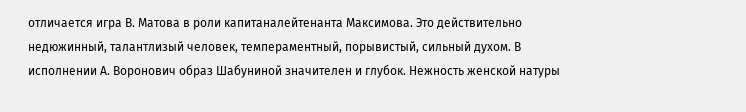отличается игра В. Матова в роли капитаналейтенанта Максимова. Это действительно недюжинный, талантлизый человек, темпераментный, порывистый, сильный духом. В исполнении А. Воронович образ Шабуниной значителен и глубок. Нежность женской натуры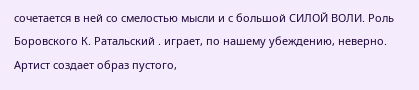сочетается в ней со смелостью мысли и с большой СИЛОЙ ВОЛИ. Роль Боровского К. Ратальский . играет, по нашему убеждению, неверно. Артист создает образ пустого,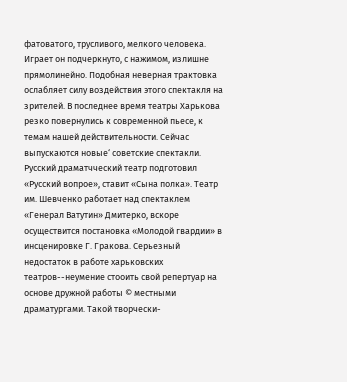фатоватого, трусливого, мелкого человека. Играет он подчеркнуто, с нажимом, излишне прямолинейно. Подобная неверная трактовка ослабляет силу воздействия этого спектакля на зрителей. В последнее время театры Харькова резко повернулись к современной пьесе, к темам нашей действительности. Сейчас выпускаются новые‘ советские спектакли. Русский драматчческий театр подготовил «Русский вопрое», ставит «Сына полка». Театр им. Шевченко работает над спектаклем «Генерал Ватутин» Дмитерко, вскоре осуществится постановка «Молодой гвардии» в инсценировке Г. Гракова. Серьезный недостаток в работе харьковских театров--неумение стооить свой репертуар на основе дружной работы © местными драматургами. Такой творчески-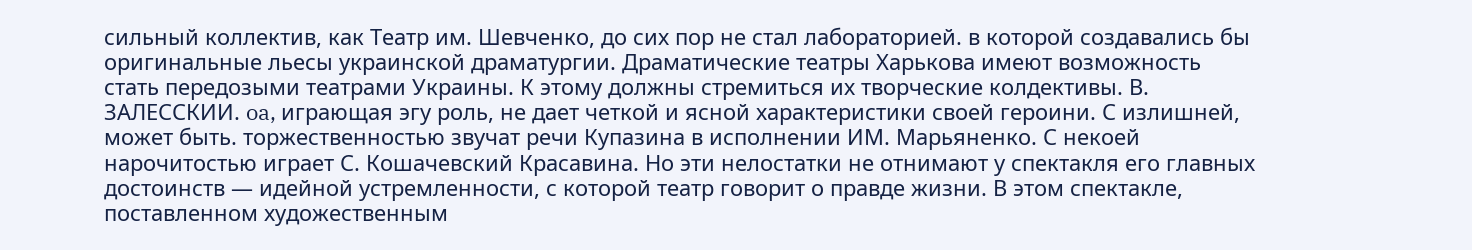сильный коллектив, как Театр им. Шевченко, до сих пор не стал лабораторией. в которой создавались бы оригинальные льесы украинской драматургии. Драматические театры Харькова имеют возможность стать передозыми театрами Украины. К этому должны стремиться их творческие колдективы. В. ЗАЛЕССКИИ. oa, играющая эгу роль, не дает четкой и ясной характеристики своей героини. С излишней, может быть. торжественностью звучат речи Купазина в исполнении ИМ. Марьяненко. С некоей нарочитостью играет С. Кошачевский Красавина. Но эти нелостатки не отнимают у спектакля его главных достоинств — идейной устремленности, с которой театр говорит о правде жизни. В этом спектакле, поставленном художественным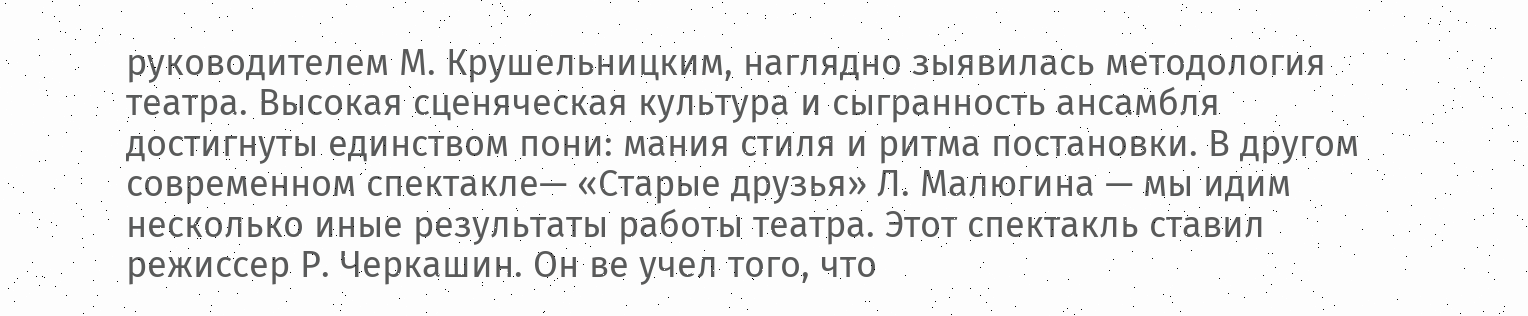руководителем М. Крушельницким, наглядно зыявилась методология театра. Высокая сценяческая культура и сыгранность ансамбля достигнуты единством пони: мания стиля и ритма постановки. В другом современном спектакле— «Старые друзья» Л. Малюгина — мы идим несколько иные результаты работы театра. Этот спектакль ставил режиссер Р. Черкашин. Он ве учел того, что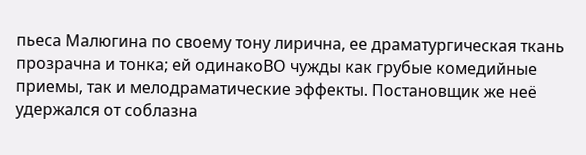пьеса Малюгина по своему тону лирична, ее драматургическая ткань прозрачна и тонка; ей одинакоBO чужды как грубые комедийные приемы, так и мелодраматические эффекты. Постановщик же неё удержался от соблазна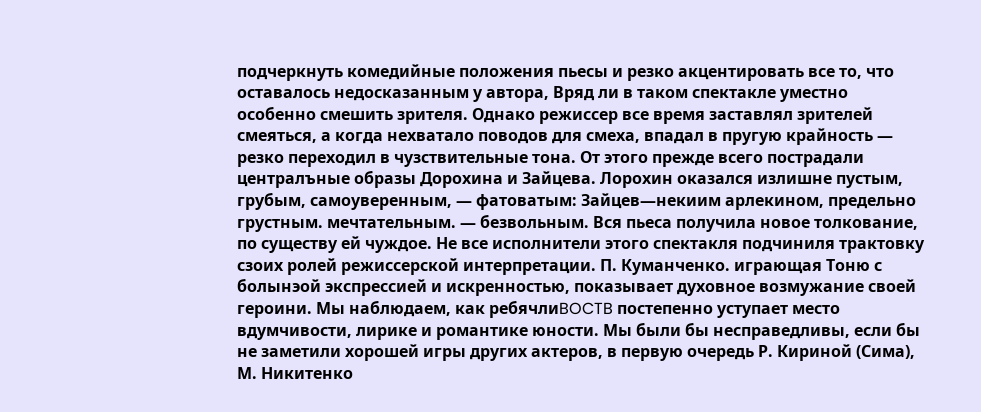подчеркнуть комедийные положения пьесы и резко акцентировать все то, что оставалось недосказанным у автора, Вряд ли в таком спектакле уместно особенно смешить зрителя. Однако режиссер все время заставлял зрителей смеяться, а когда нехватало поводов для смеха, впадал в пругую крайность — резко переходил в чузствительные тона. От этого прежде всего пострадали централъные образы Дорохина и Зайцева. Лорохин оказался излишне пустым, грубым, самоуверенным, — фатоватым: Зайцев—некиим арлекином, предельно грустным. мечтательным. — безвольным. Вся пьеса получила новое толкование, по существу ей чуждое. Не все исполнители этого спектакля подчиниля трактовку сзоих ролей режиссерской интерпретации. П. Куманченко. играющая Тоню с болынэой экспрессией и искренностью, показывает духовное возмужание своей героини. Мы наблюдаем, как ребячлиBOCTB постепенно уступает место вдумчивости, лирике и романтике юности. Мы были бы несправедливы, если бы не заметили хорошей игры других актеров, в первую очередь Р. Кириной (Сима), М. Никитенко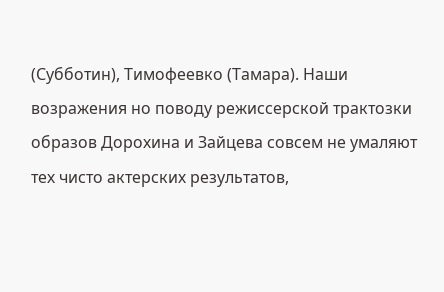(Субботин), Тимофеевко (Тамара). Наши возражения но поводу режиссерской трактозки образов Дорохина и Зайцева совсем не умаляют тех чисто актерских результатов,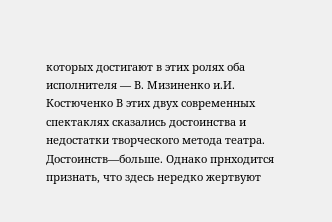которых достигают в этих ролях оба исполнителя — В. Мизиненко и.И. Костюченко В этих двух современных спектаклях сказались достоинства и недостатки творческого метода театра. Достоинств—больше. Однако прнходится признать, что здесь нередко жертвуют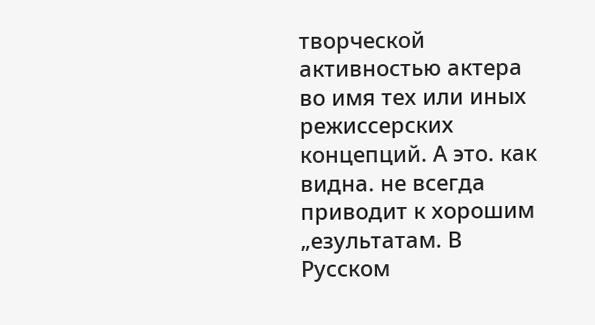творческой активностью актера во имя тех или иных режиссерских концепций. А это. как видна. не всегда приводит к хорошим „езультатам. В Русском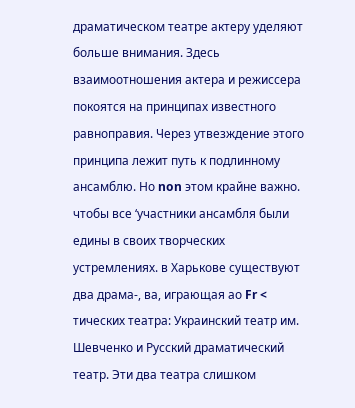драматическом театре актеру уделяют больше внимания. Здесь взаимоотношения актера и режиссера покоятся на принципах известного равноправия. Через утвезждение этого принципа лежит путь к подлинному ансамблю. Но non этом крайне важно. чтобы все ‘участники ансамбля были едины в своих творческих устремлениях. в Харькове существуют два драма-, ва, играющая ао Fr < тических театра: Украинский театр им. Шевченко и Русский драматический театр. Эти два театра слишком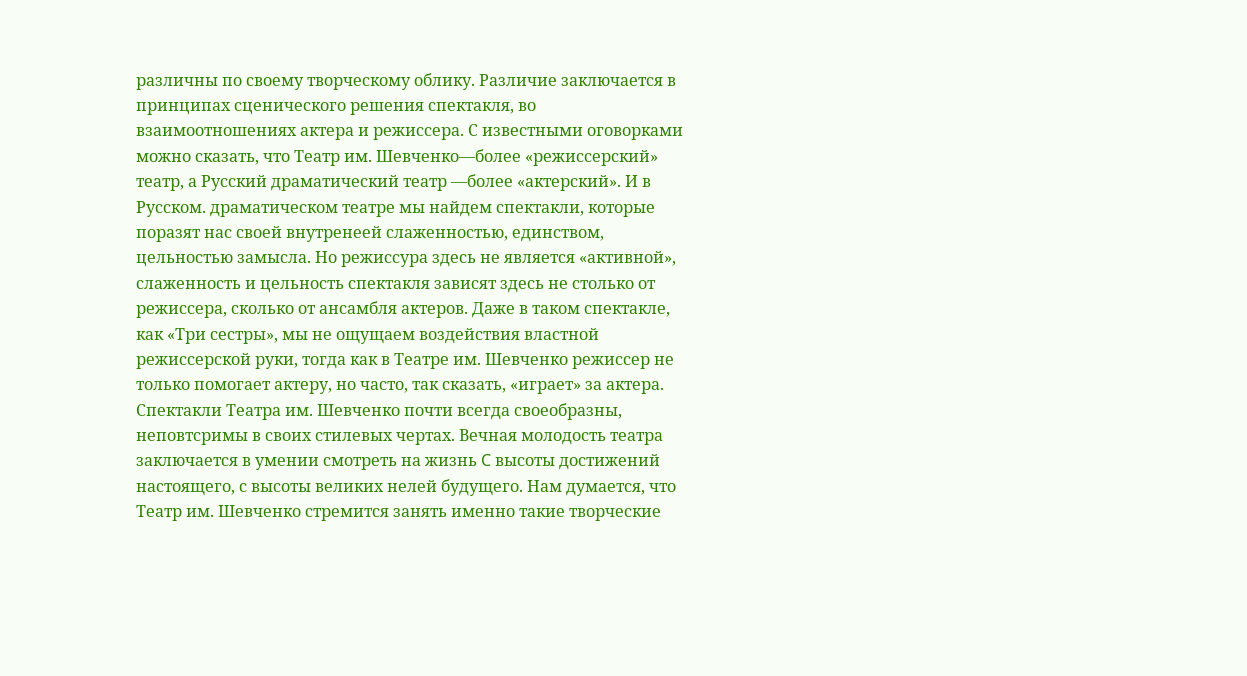различны по своему творческому облику. Различие заключается в принципах сценического решения спектакля, во взаимоотношениях актера и режиссера. С известными оговорками можно сказать, что Театр им. Шевченко—более «режиссерский» театр, а Русский драматический театр —более «актерский». И в Русском. драматическом театре мы найдем спектакли, которые поразят нас своей внутренеей слаженностью, единством, цельностью замысла. Но режиссура здесь не является «активной», слаженность и цельность спектакля зависят здесь не столько от режиссера, сколько от ансамбля актеров. Даже в таком спектакле, как «Три сестры», мы не ощущаем воздействия властной режиссерской руки, тогда как в Театре им. Шевченко режиссер не только помогает актеру, но часто, так сказать, «играет» за актера. Спектакли Театра им. Шевченко почти всегда своеобразны, неповтсримы в своих стилевых чертах. Вечная молодость театра заключается в умении смотреть на жизнь C высоты достижений настоящего, с высоты великих нелей будущего. Нам думается, что Театр им. Шевченко стремится занять именно такие творческие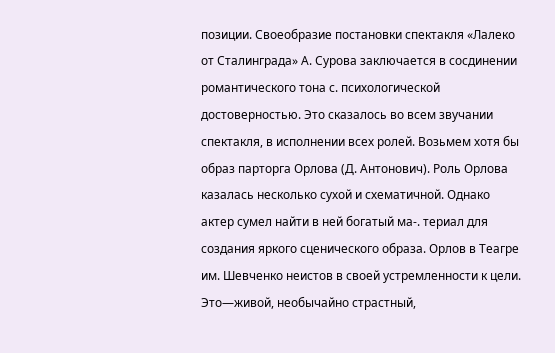позиции. Своеобразие постановки спектакля «Лалеко от Сталинграда» А. Сурова заключается в сосдинении романтического тона с. психологической достоверностью. Это сказалось во всем звучании спектакля, в исполнении всех ролей. Возьмем хотя бы образ парторга Орлова (Д. Антонович). Роль Орлова казалась несколько сухой и схематичной. Однако актер сумел найти в ней богатый ма-. териал для создания яркого сценического образа. Орлов в Теагре им. Шевченко неистов в своей устремленности к цели. Это—живой, необычайно страстный,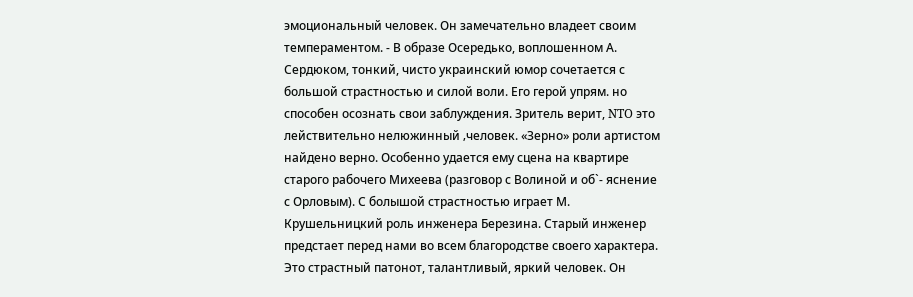эмоциональный человек. Он замечательно владеет своим темпераментом. - В образе Осередько, воплошенном А. Сердюком, тонкий, чисто украинский юмор сочетается с большой страстностью и силой воли. Его герой упрям. но способен осознать свои заблуждения. Зритель верит, NTO это лействительно нелюжинный ‚человек. «Зерно» роли артистом найдено верно. Особенно удается ему сцена на квартире старого рабочего Михеева (разговор с Волиной и об`- яснение с Орловым). С болышой страстностью играет М. Крушельницкий роль инженера Березина. Старый инженер предстает перед нами во всем благородстве своего характера. Это страстный патонот, талантливый, яркий человек. Он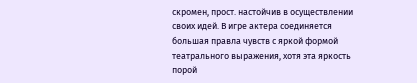скромен, прост. настойчив в осуществлении своих идей. В игре актера соединяется большая правла чувств с яркой формой театрального выражения, хотя эта яркость порой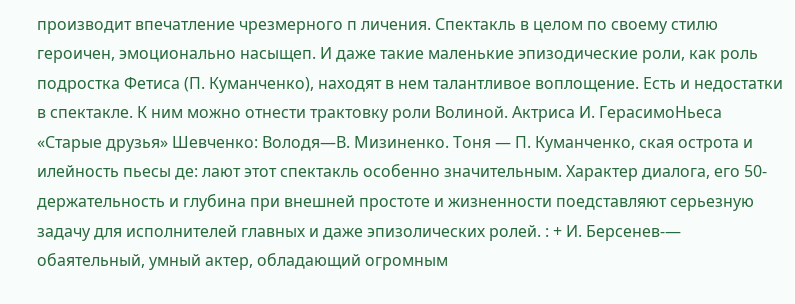производит впечатление чрезмерного п личения. Спектакль в целом по своему стилю героичен, эмоционально насыщеп. И даже такие маленькие эпизодические роли, как роль подростка Фетиса (П. Куманченко), находят в нем талантливое воплощение. Есть и недостатки в спектакле. К ним можно отнести трактовку роли Волиной. Актриса И. ГерасимоНьеса «Старые друзья» Шевченко: Володя—В. Мизиненко. Тоня — П. Куманченко, ская острота и илейность пьесы де: лают этот спектакль особенно значительным. Характер диалога, его 50- держательность и глубина при внешней простоте и жизненности поедставляют серьезную задачу для исполнителей главных и даже эпизолических ролей. : + И. Берсенев-— обаятельный, умный актер, обладающий огромным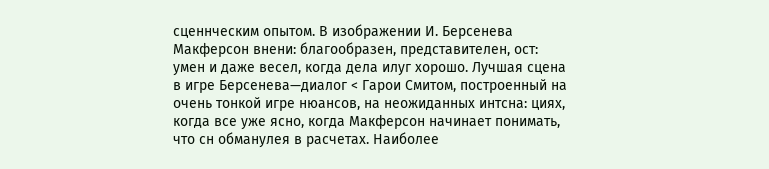сценнческим опытом. В изображении И. Берсенева Макферсон внени: благообразен, представителен, ост: умен и даже весел, когда дела илуг хорошо. Лучшая сцена в игре Берсенева—диалог < Гарои Смитом, построенный на очень тонкой игре нюансов, на неожиданных интсна: циях, когда все уже ясно, когда Макферсон начинает понимать, что сн обманулея в расчетах. Наиболее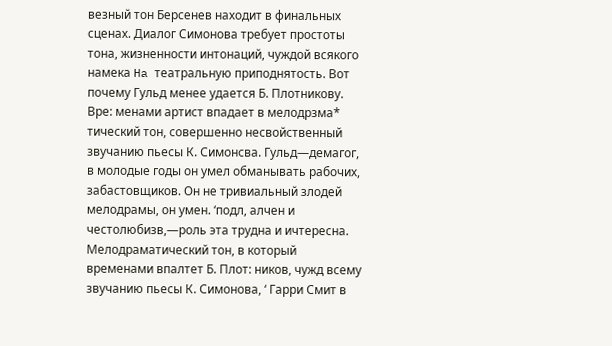везный тон Берсенев находит в финальных сценах. Диалог Симонова требует простоты тона, жизненности интонаций, чуждой всякого намека Ha театральную приподнятость. Вот почему Гульд менее удается Б. Плотникову. Вре: менами артист впадает в мелодрзма* тический тон, совершенно несвойственный звучанию пьесы К. Симонсва. Гульд—демагог, в молодые годы он умел обманывать рабочих, забастовщиков. Он не тривиальный злодей мелодрамы, он умен. ‘подл, алчен и честолюбизв,—роль эта трудна и ичтересна. Мелодраматический тон, в который временами впалтет Б. Плот: ников, чужд всему звучанию пьесы К. Симонова, ‘ Гарри Смит в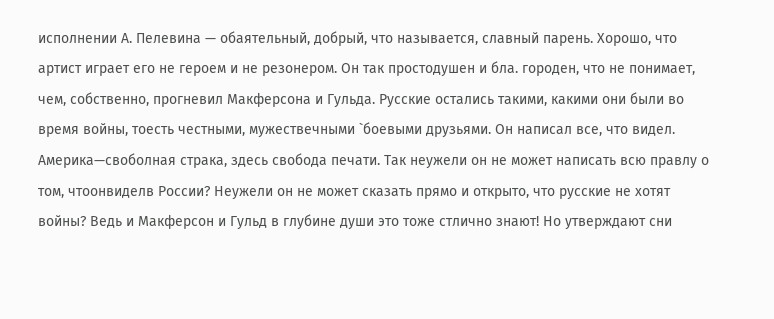исполнении А. Пелевина — обаятельный, добрый, что называется, славный парень. Хорошо, что артист играет его не героем и не резонером. Он так простодушен и бла. городен, что не понимает, чем, собственно, прогневил Макферсона и Гульда. Русские остались такими, какими они были во время войны, тоесть честными, мужествечными `боевыми друзьями. Он написал все, что видел. Америка—своболная страка, здесь свобода печати. Так неужели он не может написать всю правлу о том, чтоонвиделв России? Неужели он не может сказать прямо и открыто, что русские не хотят войны? Ведь и Макферсон и Гульд в глубине души это тоже стлично знают! Но утверждают сни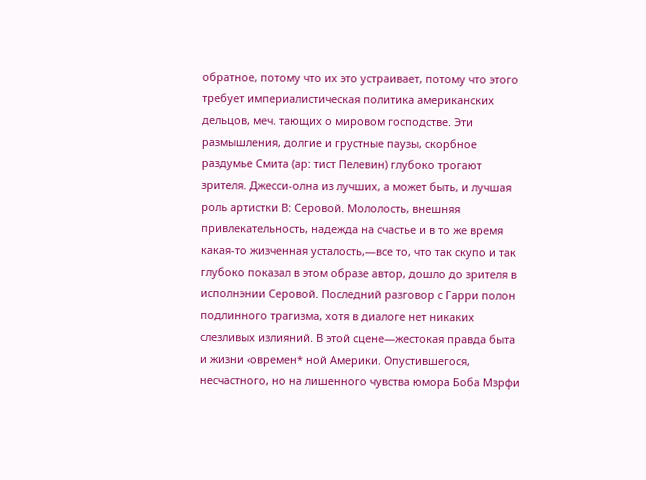обратное, потому что их это устраивает, потому что этого требует империалистическая политика американских дельцов, меч. тающих о мировом господстве. Эти размышления, долгие и грустные паузы, скорбное раздумье Смита (ар: тист Пелевин) глубоко трогают зрителя. Джесси-олна из лучших, а может быть, и лучшая роль артистки В: Серовой. Мололость, внешняя привлекательность, надежда на счастье и в то же время какая-то жизченная усталость,—все то, что так скупо и так глубоко показал в этом образе автор, дошло до зрителя в исполнэнии Серовой. Последний разговор с Гарри полон подлинного трагизма, хотя в диалоге нет никаких слезливых излияний. В этой сцене—жестокая правда быта и жизни ‹овремен* ной Америки. Опустившегося, несчастного, но на лишенного чувства юмора Боба Мзрфи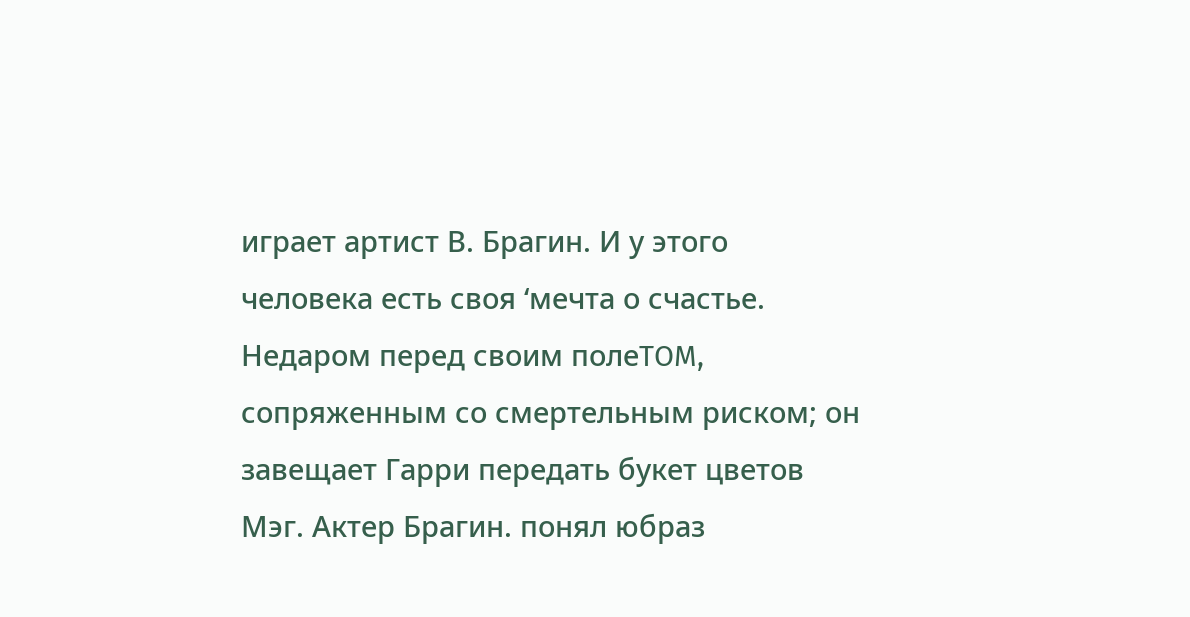играет артист В. Брагин. И у этого человека есть своя ‘мечта о счастье. Недаром перед своим полеTOM, сопряженным со смертельным риском; он завещает Гарри передать букет цветов Мэг. Актер Брагин. понял юбраз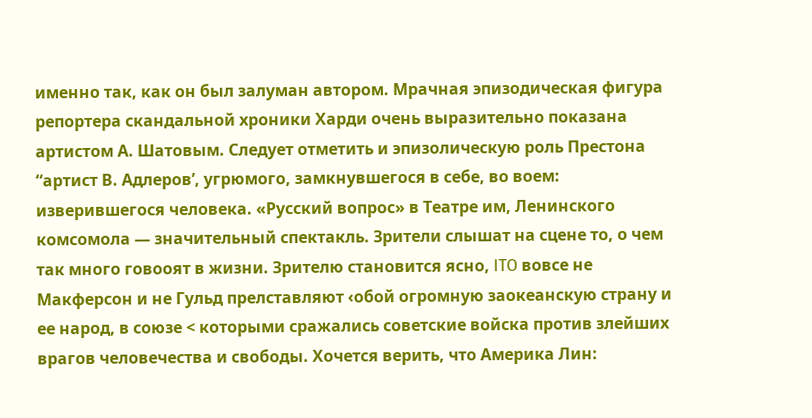именно так, как он был залуман автором. Мрачная эпизодическая фигура репортера скандальной хроники Харди очень выразительно показана артистом А. Шатовым. Следует отметить и эпизолическую роль Престона “артист В. Адлеров’, угрюмого, замкнувшегося в себе, во воем: изверившегося человека. «Русский вопрос» в Театре им, Ленинского комсомола — значительный спектакль. Зрители слышат на сцене то, о чем так много говооят в жизни. Зрителю становится ясно, ITO вовсе не Макферсон и не Гульд прелставляют ‹обой огромную заокеанскую страну и ее народ, в союзе < которыми сражались советские войска против злейших врагов человечества и свободы. Хочется верить, что Америка Лин: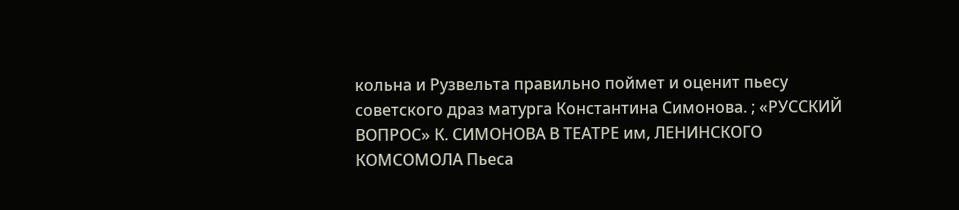кольна и Рузвельта правильно поймет и оценит пьесу советского драз матурга Константина Симонова. ; «РУССКИЙ ВОПРОС» К. СИМОНОВА В ТЕАТРЕ им, ЛЕНИНСКОГО КОМСОМОЛА Пьеса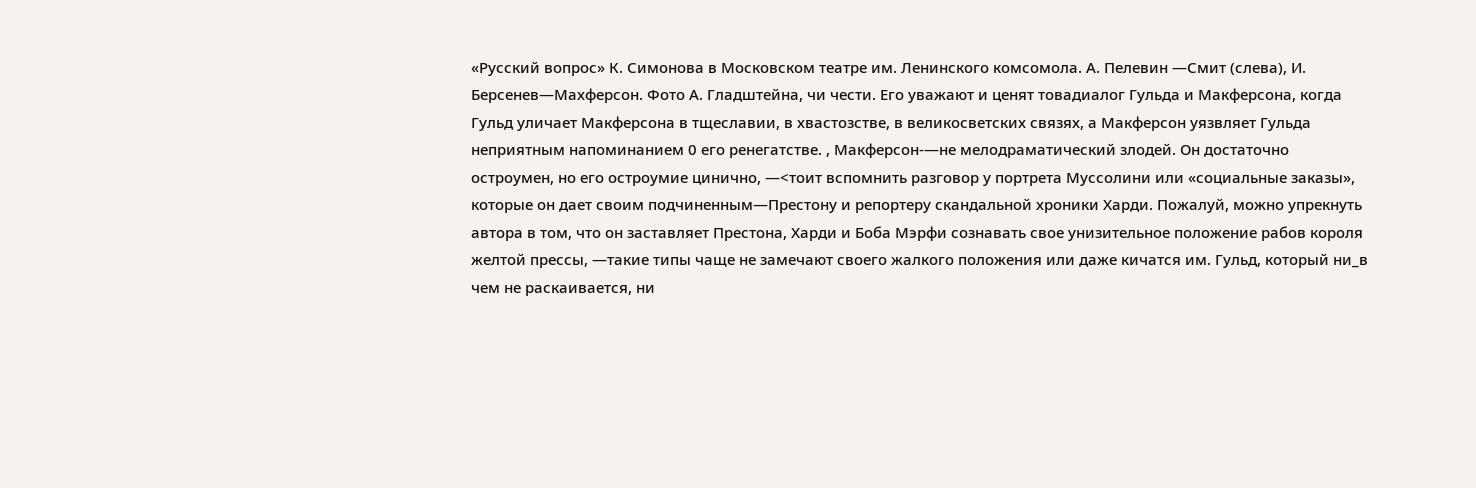«Русский вопрос» К. Симонова в Московском театре им. Ленинского комсомола. А. Пелевин —Смит (слева), И. Берсенев—Махферсон. Фото А. Гладштейна, чи чести. Его уважают и ценят товадиалог Гульда и Макферсона, когда Гульд уличает Макферсона в тщеславии, в хвастозстве, в великосветских связях, а Макферсон уязвляет Гульда неприятным напоминанием 0 его ренегатстве. , Макферсон-—не мелодраматический злодей. Он достаточно остроумен, но его остроумие цинично, —<тоит вспомнить разговор у портрета Муссолини или «социальные заказы», которые он дает своим подчиненным—Престону и репортеру скандальной хроники Харди. Пожалуй, можно упрекнуть автора в том, что он заставляет Престона, Харди и Боба Мэрфи сознавать свое унизительное положение рабов короля желтой прессы, —такие типы чаще не замечают своего жалкого положения или даже кичатся им. Гульд, который ни_в чем не раскаивается, ни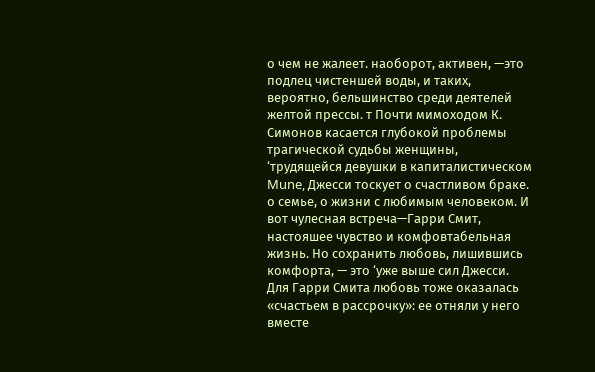о чем не жалеет. наоборот, активен, —это подлец чистеншей воды, и таких, вероятно, бельшинство среди деятелей желтой прессы. т Почти мимоходом К. Симонов касается глубокой проблемы трагической судьбы женщины, ‘трудящейся девушки в капиталистическом Mune, Джесси тоскует о счастливом браке. о семье, о жизни с любимым человеком. И вот чулесная встреча—Гарри Смит, настояшее чувство и комфовтабельная жизнь. Но сохранить любовь, лишившись комфорта, — это ‘уже выше сил Джесси. Для Гарри Смита любовь тоже оказалась «счастьем в рассрочку»: ее отняли у него вместе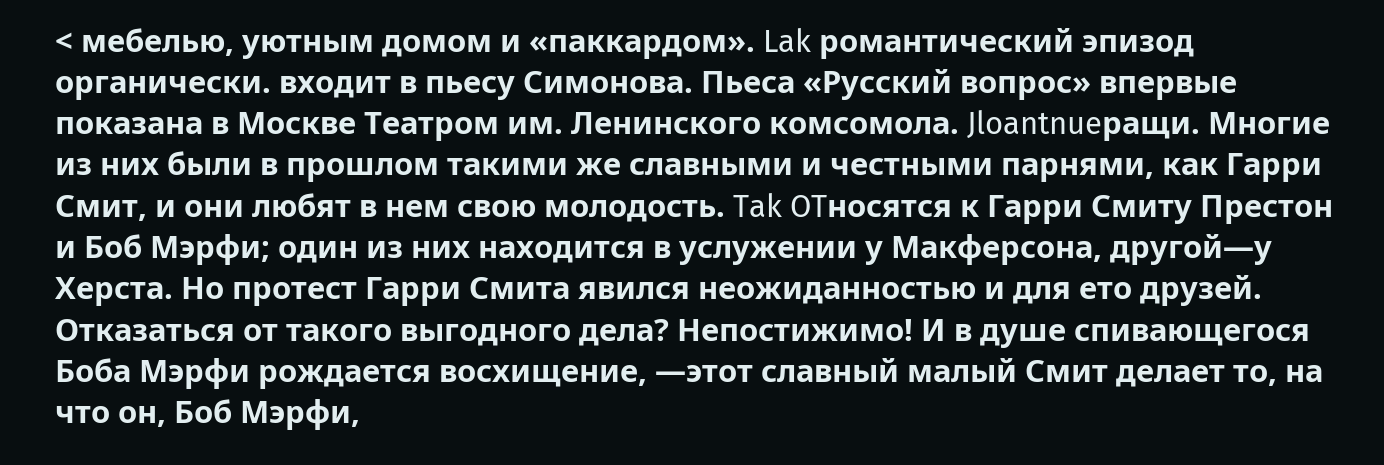< мебелью, уютным домом и «паккардом». Lak романтический эпизод органически. входит в пьесу Симонова. Пьеса «Русский вопрос» впервые показана в Москве Театром им. Ленинского комсомола. Jloantnueращи. Многие из них были в прошлом такими же славными и честными парнями, как Гарри Смит, и они любят в нем свою молодость. Tak OTносятся к Гарри Смиту Престон и Боб Мэрфи; один из них находится в услужении у Макферсона, другой—у Херста. Но протест Гарри Смита явился неожиданностью и для ето друзей. Отказаться от такого выгодного дела? Непостижимо! И в душе спивающегося Боба Мэрфи рождается восхищение, —этот славный малый Смит делает то, на что он, Боб Мэрфи,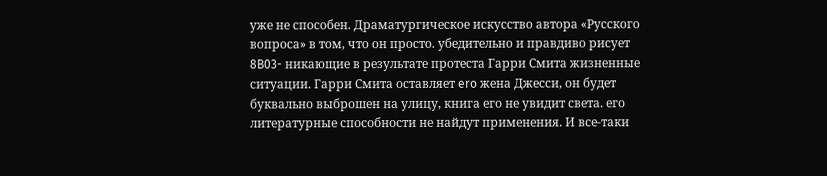уже не способен. Драматургическое искусство автора «Русского вопроса» в том, что он просто. убедительно и правдиво рисует 8B03- никающие в результате протеста Гарри Смита жизненные ситуации. Гарри Смита оставляет ero жена Джесси, он будет буквально выброшен на улицу, книга его не увидит света. его литературные способности не найдут применения. И все-таки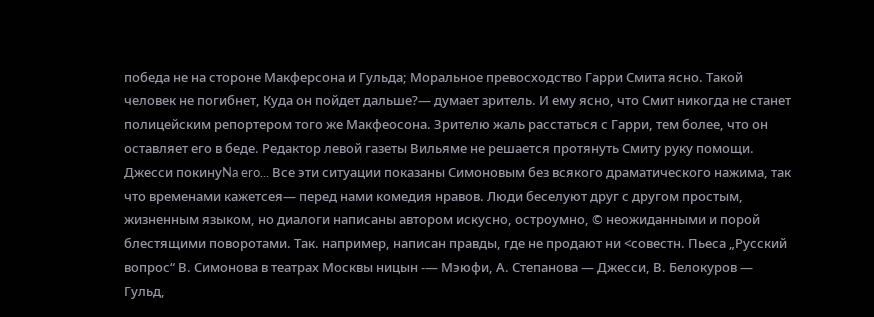победа не на стороне Макферсона и Гульда; Моральное превосходство Гарри Смита ясно. Такой человек не погибнет, Куда он пойдет дальше?— думает зритель. И ему ясно, что Смит никогда не станет полицейским репортером того же Макфеосона. Зрителю жаль расстаться с Гарри, тем более, что он оставляет его в беде. Редактор левой газеты Вильяме не решается протянуть Смиту руку помощи. Джесси покинуNa ero... Все эти ситуации показаны Симоновым без всякого драматического нажима, так что временами кажетсея— перед нами комедия нравов. Люди беселуют друг с другом простым, жизненным языком, но диалоги написаны автором искусно, остроумно, © неожиданными и порой блестящими поворотами. Так. например, написан правды, где не продают ни <совестн. Пьеса „Русский вопрос“ В. Симонова в театрах Москвы ницын -— Мэюфи, А. Степанова — Джесси, В. Белокуров — Гульд,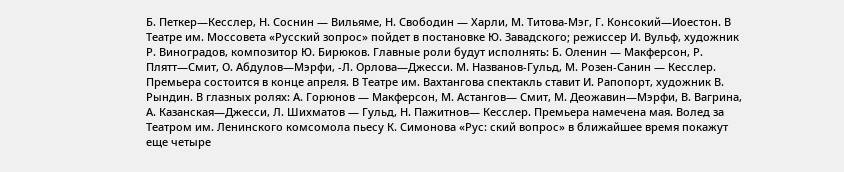Б. Петкер—Кесслер, Н. Соснин — Вильяме, Н. Свободин — Харли, М. Титова-Мэг, Г. Консокий—Иоестон. В Театре им. Моссовета «Русский зопрос» пойдет в постановке Ю. Завадского; режиссер И. Вульф, художник Р. Виноградов, композитор Ю. Бирюков. Главные роли будут исполнять: Б. Оленин — Макферсон, Р. Плятт—Смит, О. Абдулов—Мэрфи, -Л. Орлова—Джесси. М. Названов-Гульд, М. Розен-Санин — Кесслер. Премьера состоится в конце апреля. В Театре им. Вахтангова спектакль ставит И. Рапопорт, художник В. Рындин. В глазных ролях: А. Горюнов — Макферсон, М. Астангов— Смит, М. Деожавин—Мэрфи, В. Вагрина, А. Казанская—Джесси, Л. Шихматов — Гульд, Н. Пажитнов— Кесслер. Премьера намечена мая. Волед за Театром им. Ленинского комсомола пьесу К. Симонова «Рус: ский вопрос» в ближайшее время покажут еще четыре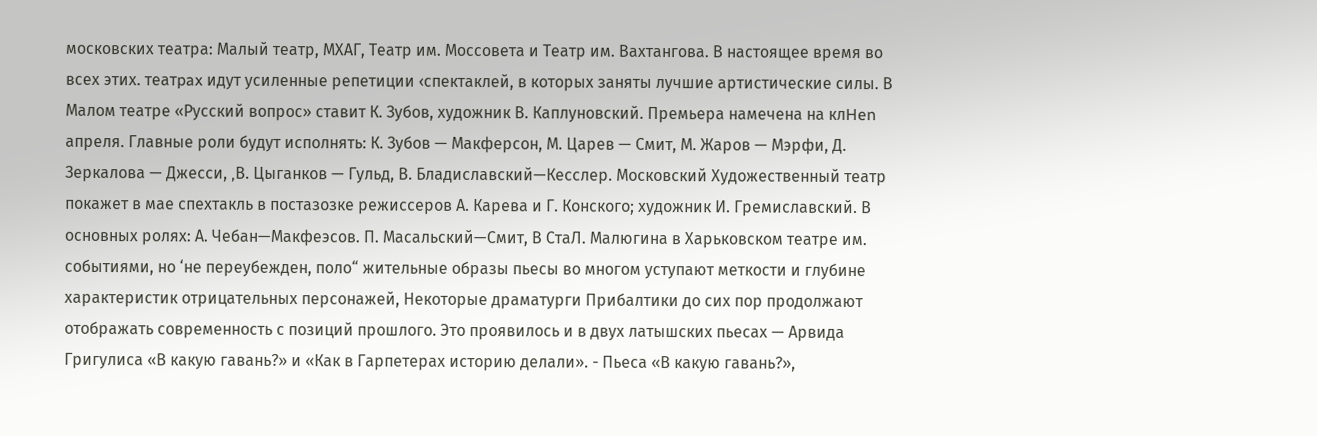московских театра: Малый театр, МХАГ, Театр им. Моссовета и Театр им. Вахтангова. В настоящее время во всех этих. театpax идут усиленные репетиции ‹спектаклей, в которых заняты лучшие артистические силы. В Малом театре «Русский вопрос» ставит К. Зубов, художник В. Каплуновский. Премьера намечена на клHen апреля. Главные роли будут исполнять: К. Зубов — Макферсон, М. Царев — Смит, М. Жаров — Мэрфи, Д. Зеркалова — Джесси, ‚В. Цыганков — Гульд, В. Бладиславский—Кесслер. Московский Художественный театр покажет в мае спехтакль в постазозке режиссеров А. Карева и Г. Конского; художник И. Гремиславский. В основных ролях: А. Чебан—Макфеэсов. П. Масальский—Смит, В СтаЛ. Малюгина в Харьковском театре им. событиями, но ‘не переубежден, поло“ жительные образы пьесы во многом уступают меткости и глубине характеристик отрицательных персонажей, Некоторые драматурги Прибалтики до сих пор продолжают отображать современность с позиций прошлого. Это проявилось и в двух латышских пьесах — Арвида Григулиса «В какую гавань?» и «Как в Гарпетерах историю делали». - Пьеса «В какую гавань?»,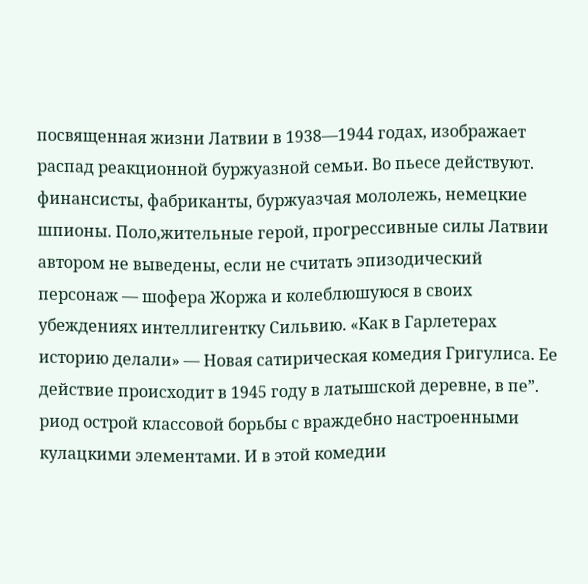посвященная жизни Латвии в 1938—1944 годах, изображает распад реакционной буржуазной семьи. Во пьесе действуют. финансисты, фабриканты, буржуазчая мололежь, немецкие шпионы. Поло‚жительные герой, прогрессивные силы Латвии автором не выведены, если не считать эпизодический персонаж — шофера Жоржа и колеблюшуюся в своих убеждениях интеллигентку Сильвию. «Как в Гарлетерах историю делали» — Новая сатирическая комедия Григулиса. Ее действие происходит в 1945 году в латышской деревне, в пе”. риод острой классовой борьбы с враждебно настроенными кулацкими элементами. И в этой комедии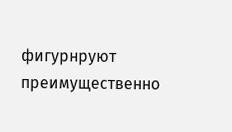фигурнруют преимущественно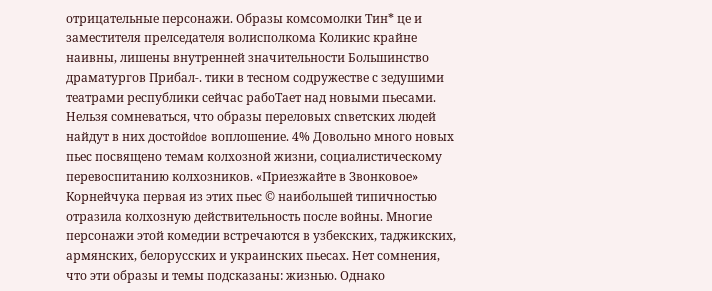отрицательные персонажи. Образы комсомолки Тин* це и заместителя прелседателя волисполкома Коликис крайне наивны, лишены внутренней значительности Большинство драматургов Прибал-. тики в тесном содружестве с зедушими театрами республики сейчас рабоТает над новыми пьесами. Нельзя сомневаться, что образы переловых cnветских людей найдут в них достойdoe воплошение. 4% Довольно много новых пьес посвящено темам колхозной жизни, социалистическому перевоспитанию колхозников. «Приезжайте в Звонковое» Корнейчука первая из этих пьес © наибольшей типичностью отразила колхозную действительность после войны. Многие персонажи этой комедии встречаются в узбекских, таджикских, армянских, белорусских и украинских пьесах. Нет сомнения, что эти образы и темы подсказаны: жизнью. Однако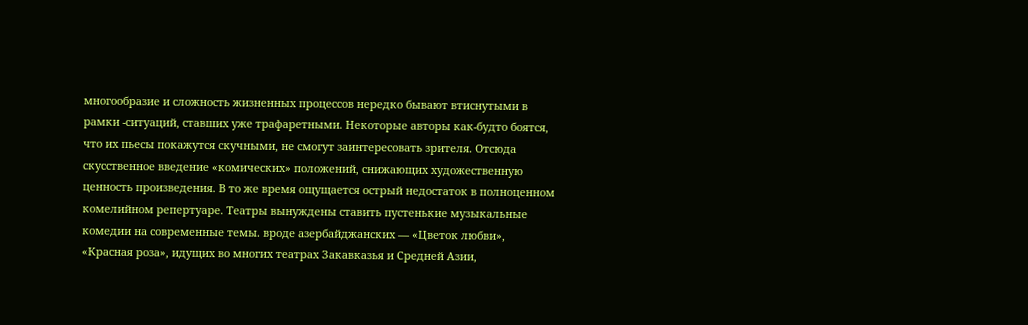многообразие и сложность жизненных процессов нередко бывают втиснутыми в рамки -ситуаций, ставших уже трафаретными. Некоторые авторы как-будто боятся, что их пьесы покажутся скучными, не смогут заинтересовать зрителя. Отсюда скусственное введение «комических» положений, снижающих художественную ценность произведения. В то же время ощущается острый недостаток в полноценном комелийном репертуаре. Театры вынуждены ставить пустенькие музыкальные комедии на современные темы. вроде азербайджанских — «Цветок любви», «Красная роза», идущих во многих театрах Закавказья и Средней Азии,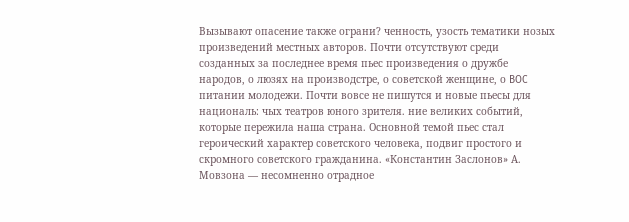Вызывают опасение также ограни? ченность, узость тематики нозых произведений местных авторов. Почти отсутствуют среди созданных за последнее время пьес произведения о дружбе народов, о люзях на производстре, о советской женщине, о BOC питании молодежи. Почти вовсе не пишутся и новые пьесы для националь: чых театров юного зрителя. ние великих событий, которые пережила наша страна. Основной темой пьес стал героический характер coветского человека, подвиг простого и скромного советского гражданина. «Константин Заслонов» А. Мовзона — несомненно отрадное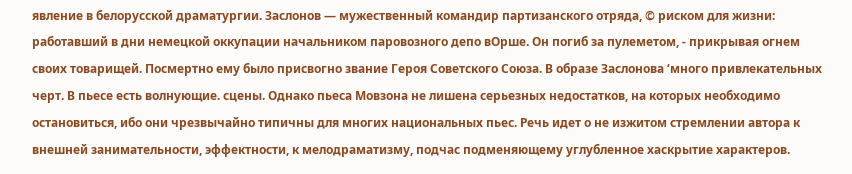явление в белорусской драматургии. Заслонов — мужественный командир партизанского отряда, © риском для жизни: работавший в дни немецкой оккупации начальником паровозного депо вОрше. Он погиб за пулеметом, - прикрывая огнем своих товарищей. Посмертно ему было присвогно звание Героя Советского Союза. В образе Заслонова ‘много привлекательных черт. В пьесе есть волнующие. сцены. Однако пьеса Мовзона не лишена серьезных недостатков, на которых необходимо остановиться, ибо они чрезвычайно типичны для многих национальных пьес. Речь идет о не изжитом стремлении автора к внешней занимательности, эффектности, к мелодраматизму, подчас подменяющему углубленное хаскрытие характеров.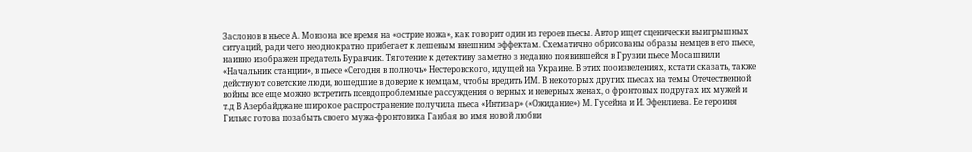Заслонов в ньесе А. Мовзона все время на «острие ножа», как говорит один из героев пьесы. Автор ищет сценически выигрышных ситуаций, ради чего неоднократно прибегает к лешевым внешним эффектам. Схематично обрисованы образы немцев в его пьесе, наивно изображен предатель Буравчик. Тяготение к детективу заметно з недавно появившейся в Грузии пьесе Мосашвили «Начальник станции», в пьесе «Сегодня в полночь» Нестеровского, идущей на Украине. В этих пооизвелениях, кстати сказать, также действуют советские люди, вошедшие в доверие к немцам, чтобы вредить ИМ. В некоторых других пьесах на темы Отечественной войны все еще можно встретить псевдопроблемные рассуждения о верных и неверных женах, о фронтовых подругах их мужей и т.д В Азербайджане широкое распространение получила пьеса «Интизар» («Ожидание») М. Гусейна и И. Эфенлиева. Ее героиня Гильяс готова позабыть своего мужа-фронтовика Ганбая во имя новой любви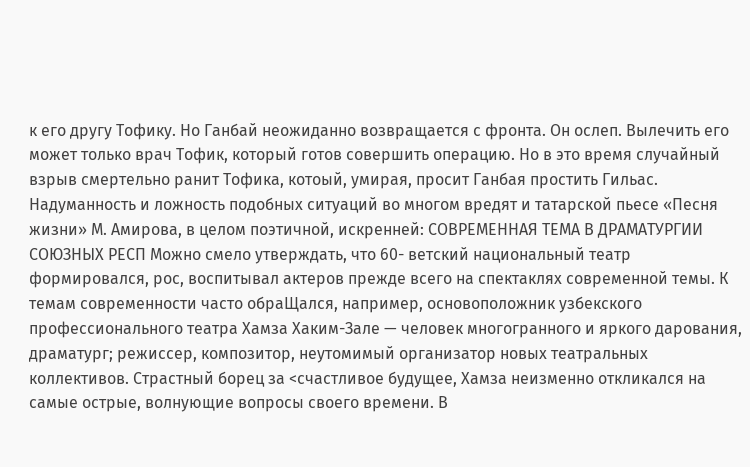к его другу Тофику. Но Ганбай неожиданно возвращается с фронта. Он ослеп. Вылечить его может только врач Тофик, который готов совершить операцию. Но в это время случайный взрыв смертельно ранит Тофика, котоый, умирая, просит Ганбая простить Гильac. Надуманность и ложность подобных ситуаций во многом вредят и татарской пьесе «Песня жизни» М. Амирова, в целом поэтичной, искренней: СОВРЕМЕННАЯ ТЕМА В ДРАМАТУРГИИ СОЮЗНЫХ РЕСП Можно смело утверждать, что 60- ветский национальный театр формировался, рос, воспитывал актеров прежде всего на спектаклях современной темы. К темам современности часто обраЩался, например, основоположник узбекского профессионального театра Хамза Хаким-Зале — человек многогранного и яркого дарования, драматург; режиссер, композитор, неутомимый организатор новых театральных коллективов. Страстный борец за <счастливое будущее, Хамза неизменно откликался на самые острые, волнующие вопросы своего времени. В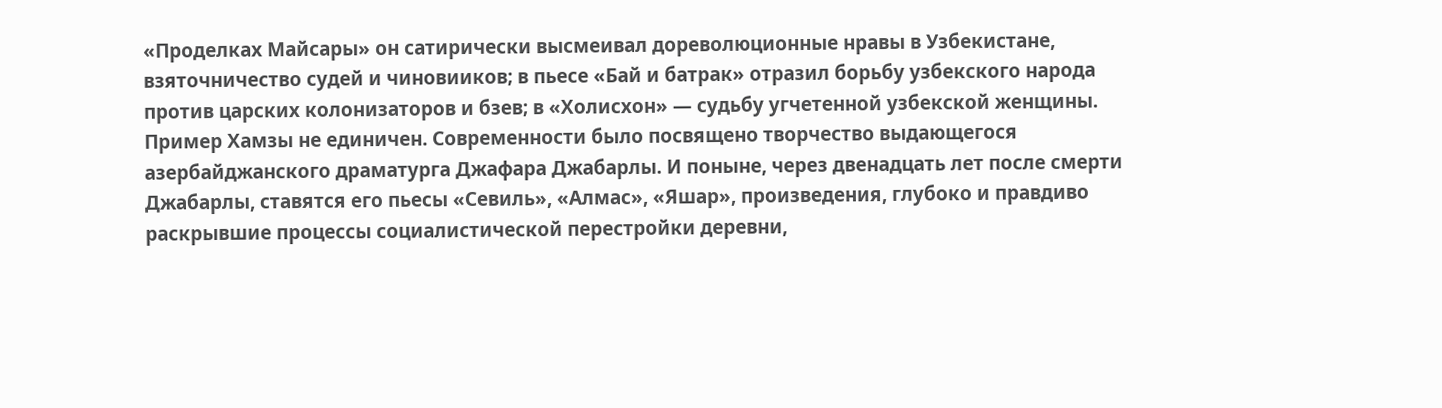«Проделках Майсары» он сатирически высмеивал дореволюционные нравы в Узбекистане, взяточничество судей и чиновииков; в пьесе «Бай и батрак» отразил борьбу узбекского народа против царских колонизаторов и бзев; в «Холисхон» — судьбу угчетенной узбекской женщины. Пример Хамзы не единичен. Современности было посвящено творчество выдающегося азербайджанского драматурга Джафара Джабарлы. И поныне, через двенадцать лет после смерти Джабарлы, ставятся его пьесы «Севиль», «Алмас», «Яшар», произведения, глубоко и правдиво раскрывшие процессы социалистической перестройки деревни,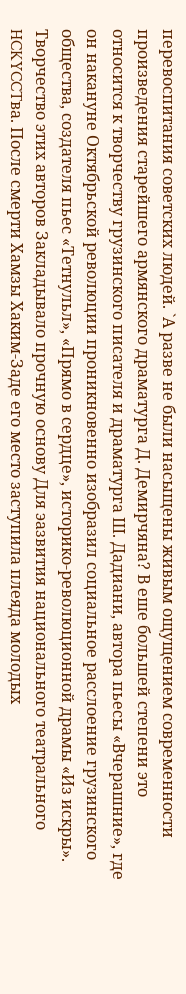перевоспитания советских людей. `А разве не были насыщены живым ощущением современности произведения старейшего армянского драматурга Д. Демирчяна? В еше большей степени это относится к творчеству грузинского писателя и драматурга Ш. Дадиани, автора пьесы «Вчерашние», где он накануне Октябрьской революции проникновенно изобразил социальное расслоение грузинского общества, создателя пьес «Тетнульл», «Прямо в сердце», историко-революционной драмы «Из искры». Творчество этих авторов Закладывало прочную основу Для эазвития национального театрального HCKYCCTва. После смерти Хамзы Хаким-Заде его место заступила плеяда молодых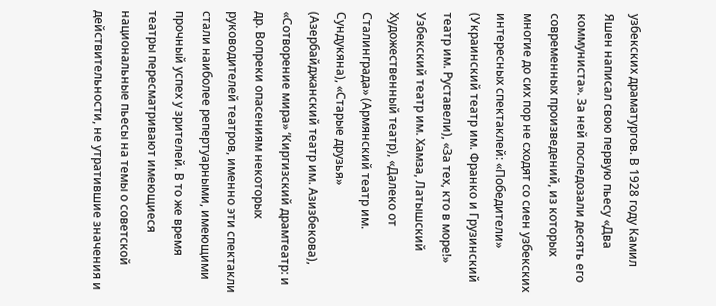узбекских драматургов. В 1928 году Камил Яшен написал свою первую пьесу «Два коммуниста». За ней последозали десять его современных произведений, из которых многие до сих пор не сходят со сиен узбекских интересных спектаклей: «Победители» (Украинский театр им. Франко и Грузинский театр им. Руставели), «За тех, кто в море!» Узбекский театр им. Хамза, Латышский Художественный театр), «Далеко от Сталинграда» (Армянский театр им. Сундукяна), «Старые друзья» (Азербайджанский театр им. Азизбекова), «Сотворение мира» ‘Киргизский драмтеатр: и др. Вопреки опасениям некоторых руководителей театров, именно эти спектакли стали наиболее репертуарными, имеющими прочный успех у зрителей. В то же время театры пересматривают имеющиеся национальные пьесы на темы о советской действительности, не утратившие значения и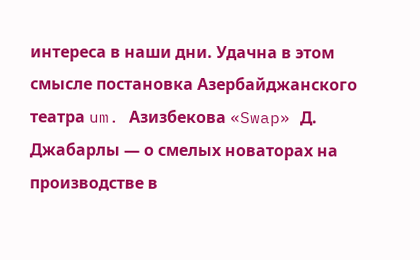интереса в наши дни. Удачна в этом смысле постановка Азербайджанского театра um. Азизбекова «Swap» Д. Джабарлы — о смелых новаторах на производстве в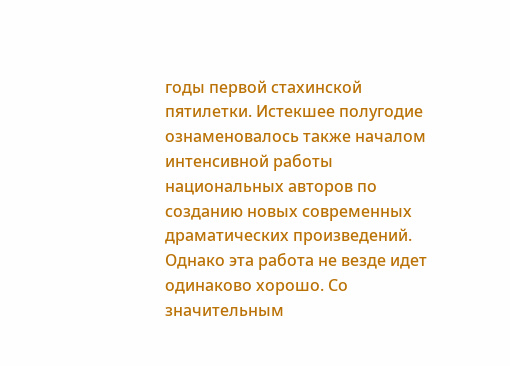годы первой стахинской пятилетки. Истекшее полугодие ознаменовалось также началом интенсивной работы национальных авторов по созданию новых современных драматических произведений. Однако эта работа не везде идет одинаково хорошо. Со значительным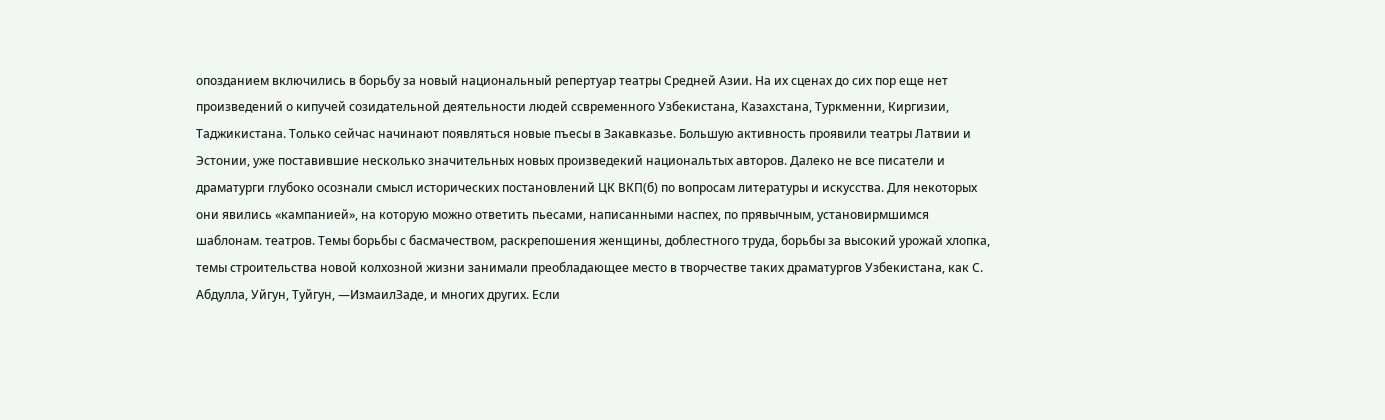опозданием включились в борьбу за новый национальный репертуар театры Средней Азии. На их сценах до сих пор еще нет произведений о кипучей созидательной деятельности людей ссвременного Узбекистана, Казахстана, Туркменни, Киргизии, Таджикистана. Только сейчас начинают появляться новые пъесы в Закавказье. Большую активность проявили театры Латвии и Эстонии, уже поставившие несколько значительных новых произведекий национальтых авторов. Далеко не все писатели и драматурги глубоко осознали смысл исторических постановлений ЦК ВКП(б) по вопросам литературы и искусства. Для некоторых они явились «кампанией», на которую можно ответить пьесами, написанными наспех, по прявычным, установирмшимся шаблонам. театров. Темы борьбы с басмачеством, раскрепошения женщины, доблестного труда, борьбы за высокий урожай хлопка, темы строительства новой колхозной жизни занимали преобладающее место в творчестве таких драматургов Узбекистана, как С. Абдулла, Уйгун, Туйгун, —ИзмаилЗаде, и многих других. Если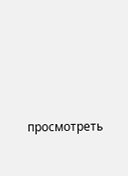просмотреть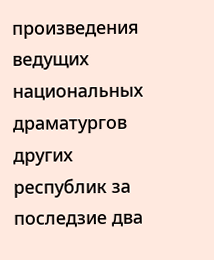произведения ведущих национальных драматургов других республик за последзие два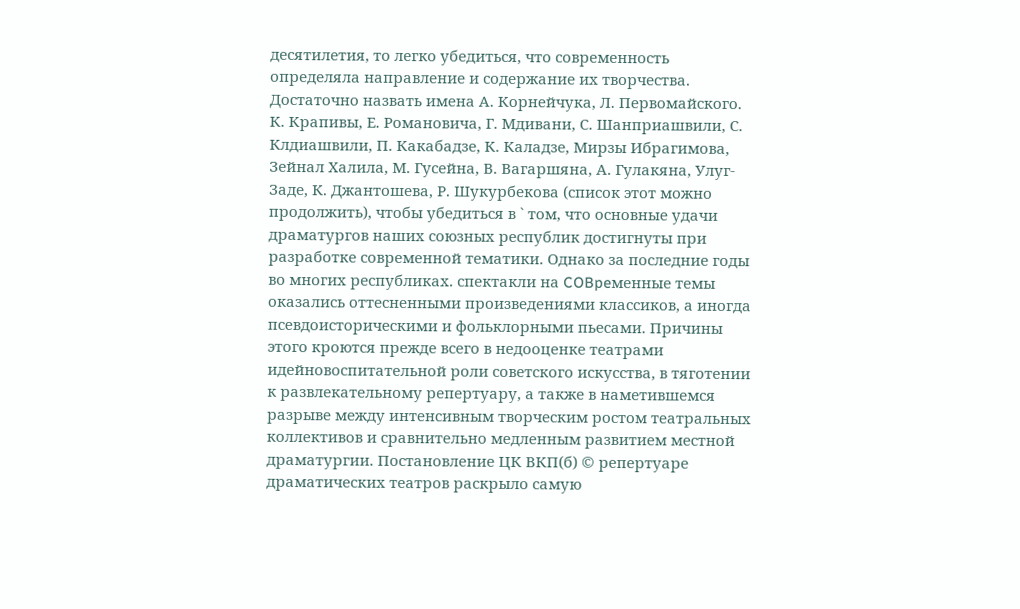десятилетия, то легко убедиться, что современность определяла направление и содержание их творчества. Достаточно назвать имена А. Корнейчука, Л. Первомайского. К. Крапивы, Е. Романовича, Г. Мдивани, С. Шанприашвили, С. Клдиашвили, П. Какабадзе, К. Каладзе, Мирзы Ибрагимова, Зейнал Халила, М. Гусейна, В. Вагаршяна, А. Гулакяна, Улуг-Заде, К. Джантошева, Р. Шукурбекова (список этот можно продолжить), чтобы убедиться в ` том, что основные удачи драматургов наших союзных республик достигнуты при разработке современной тематики. Однако за последние годы во многих республиках. спектакли на COBpeменные темы оказались оттесненными произведениями классиков, а иногда псевдоисторическими и фольклорными пьесами. Причины этого кроются прежде всего в недооценке театрами идейновоспитательной роли советского искусства, в тяготении к развлекательному репертуару, а также в наметившемся разрыве между интенсивным творческим ростом театральных коллективов и сравнительно медленным развитием местной драматургии. Постановление ЦК ВКП(б) © репертуаре драматических театров раскрыло самую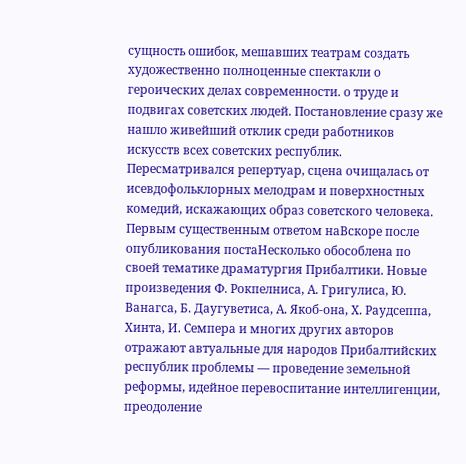сущность ошибок, мешавших театрам создать художественно полноценные спектакли о героических делах современности. о труде и подвигах советских людей. Постановление сразу же нашло живейший отклик среди работников искусств всех советских республик. Пересматривался репертуар, сцена очищалась от исевдофольклорных мелодрам и поверхностных комедий, искажающих образ советского человека. Первым существенным ответом наВскоре после опубликования постаНесколько обособлена по своей тематике драматургия Прибалтики. Новые произведения Ф. Рокпелниса, А. Григулиса, Ю. Ванагса, Б. Даугуветиса, А. Якоб-она, Х. Раудсеппа, Хинта, И. Семпера и многих других авторов отражают автуальные для народов Прибалтийских республик проблемы — проведение земельной реформы, идейное перевоспитание интеллигенции, преодоление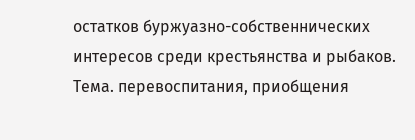остатков буржуазно-собственнических интересов среди крестьянства и рыбаков. Тема. перевоспитания, приобщения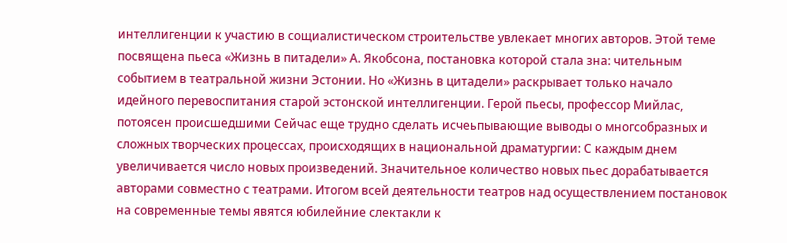интеллигенции к участию в сощиалистическом строительстве увлекает многих авторов. Этой теме посвящена пьеса «Жизнь в питадели» А. Якобсона, постановка которой стала зна: чительным событием в театральной жизни Эстонии. Но «Жизнь в цитадели» раскрывает только начало идейного перевоспитания старой эстонской интеллигенции. Герой пьесы, профессор Мийлас, потоясен происшедшими Сейчас еще трудно сделать исчеьпывающие выводы о многсобразных и сложных творческих процессах, происходящих в национальной драматургии: С каждым днем увеличивается число новых произведений. Значительное количество новых пьес дорабатывается авторами совместно с театрами. Итогом всей деятельности театров над осуществлением постановок на современные темы явятся юбилейние слектакли к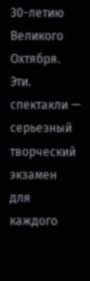30-летию Великого Охтября. Эти. спектакли — серьезный творческий экзамен для каждого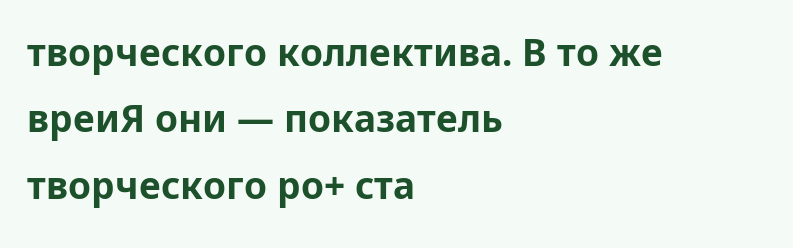творческого коллектива. В то же вреиЯ они — показатель творческого ро+ ста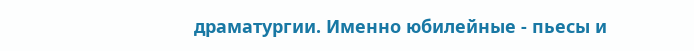драматургии. Именно юбилейные - пьесы и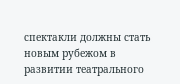спектакли должны стать новым рубежом в развитии театрального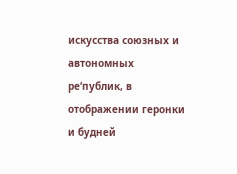искусства союзных и автономных ре‘публик, в отображении геронки и будней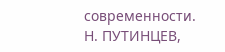современности. Н. ПУТИНЦЕВ,